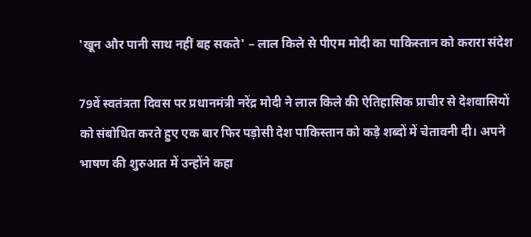'खून और पानी साथ नहीं बह सकते' – लाल किले से पीएम मोदी का पाकिस्तान को करारा संदेश

79वें स्वतंत्रता दिवस पर प्रधानमंत्री नरेंद्र मोदी ने लाल किले की ऐतिहासिक प्राचीर से देशवासियों को संबोधित करते हुए एक बार फिर पड़ोसी देश पाकिस्तान को कड़े शब्दों में चेतावनी दी। अपने भाषण की शुरुआत में उन्होंने कहा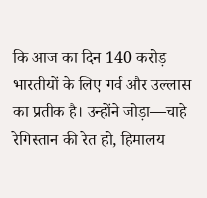कि आज का दिन 140 करोड़ भारतीयों के लिए गर्व और उल्लास का प्रतीक है। उन्होंने जोड़ा—चाहे रेगिस्तान की रेत हो, हिमालय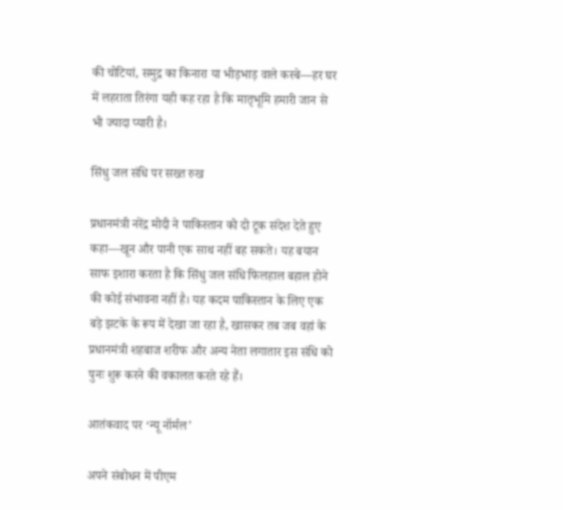की चोटियां, समुद्र का किनारा या भीड़भाड़ वाले कस्बे—हर घर में लहराता तिरंगा यही कह रहा है कि मातृभूमि हमारी जान से भी ज्यादा प्यारी है।

सिंधु जल संधि पर सख्त रुख

प्रधानमंत्री नरेंद्र मोदी ने पाकिस्तान को दो टूक संदेश देते हुए कहा—खून और पानी एक साथ नहीं बह सकते। यह बयान साफ इशारा करता है कि सिंधु जल संधि फिलहाल बहाल होने की कोई संभावना नहीं है। यह कदम पाकिस्तान के लिए एक बड़े झटके के रूप में देखा जा रहा है, खासकर तब जब वहां के प्रधानमंत्री शहबाज शरीफ और अन्य नेता लगातार इस संधि को पुनः शुरू करने की वकालत करते रहे हैं।

आतंकवाद पर ‘न्यू नॉर्मल’

अपने संबोधन में पीएम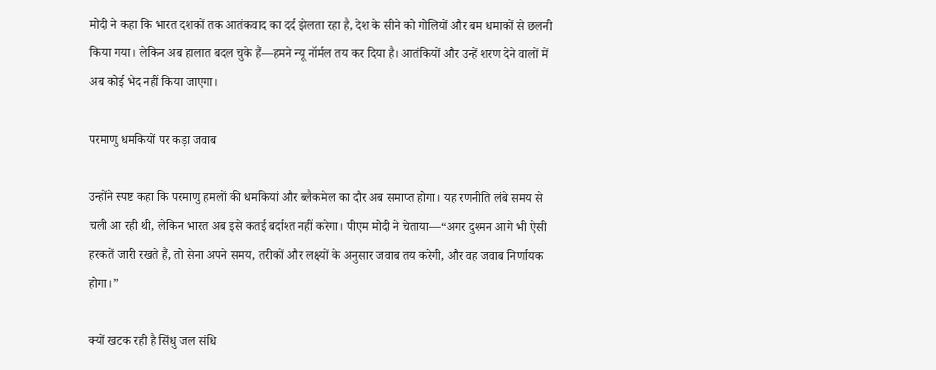मोदी ने कहा कि भारत दशकों तक आतंकवाद का दर्द झेलता रहा है, देश के सीने को गोलियों और बम धमाकों से छलनी किया गया। लेकिन अब हालात बदल चुके हैं—हमने न्यू नॉर्मल तय कर दिया है। आतंकियों और उन्हें शरण देने वालों में अब कोई भेद नहीं किया जाएगा।

परमाणु धमकियों पर कड़ा जवाब

उन्होंने स्पष्ट कहा कि परमाणु हमलों की धमकियां और ब्लैकमेल का दौर अब समाप्त होगा। यह रणनीति लंबे समय से चली आ रही थी, लेकिन भारत अब इसे कतई बर्दाश्त नहीं करेगा। पीएम मोदी ने चेताया—“अगर दुश्मन आगे भी ऐसी हरकतें जारी रखते हैं, तो सेना अपने समय, तरीकों और लक्ष्यों के अनुसार जवाब तय करेगी, और वह जवाब निर्णायक होगा।”

क्यों खटक रही है सिंधु जल संधि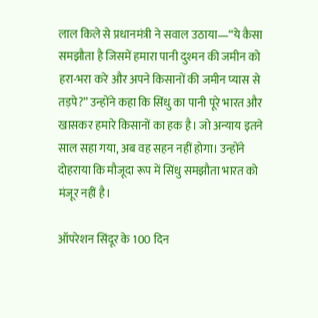लाल किले से प्रधानमंत्री ने सवाल उठाया—“ये कैसा समझौता है जिसमें हमारा पानी दुश्मन की जमीन को हरा-भरा करे और अपने किसानों की जमीन प्यास से तड़पे?” उन्होंने कहा कि सिंधु का पानी पूरे भारत और खासकर हमारे किसानों का हक है। जो अन्याय इतने साल सहा गया, अब वह सहन नहीं होगा। उन्होंने दोहराया कि मौजूदा रूप में सिंधु समझौता भारत को मंजूर नहीं है।

ऑपरेशन सिंदूर के 100 दिन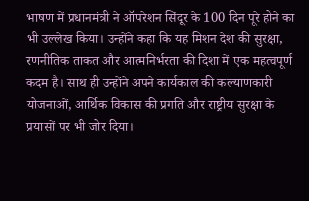भाषण में प्रधानमंत्री ने ऑपरेशन सिंदूर के 100 दिन पूरे होने का भी उल्लेख किया। उन्होंने कहा कि यह मिशन देश की सुरक्षा, रणनीतिक ताकत और आत्मनिर्भरता की दिशा में एक महत्वपूर्ण कदम है। साथ ही उन्होंने अपने कार्यकाल की कल्याणकारी योजनाओं, आर्थिक विकास की प्रगति और राष्ट्रीय सुरक्षा के प्रयासों पर भी जोर दिया।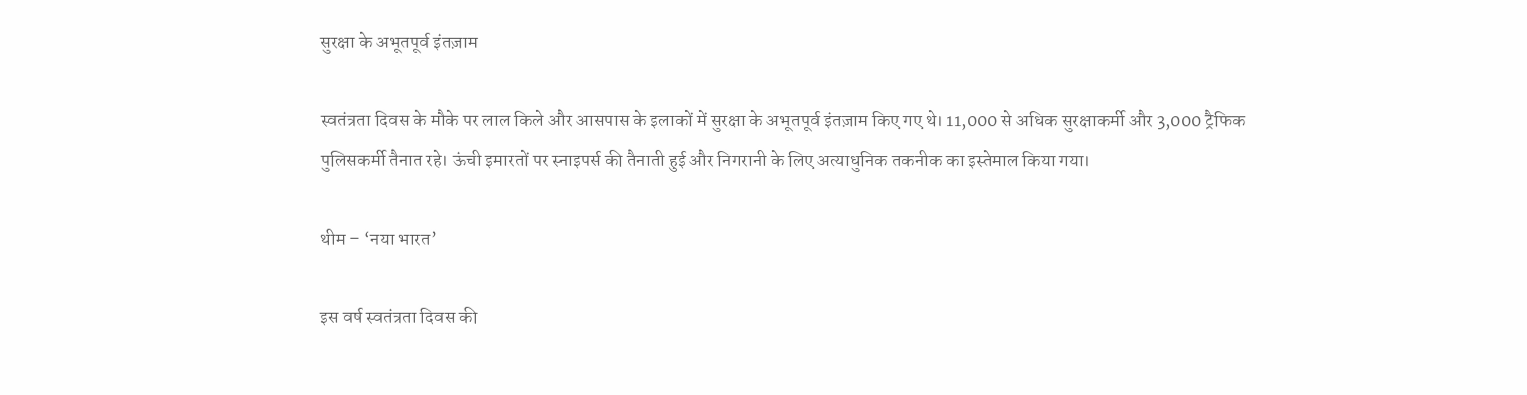सुरक्षा के अभूतपूर्व इंतज़ाम

स्वतंत्रता दिवस के मौके पर लाल किले और आसपास के इलाकों में सुरक्षा के अभूतपूर्व इंतज़ाम किए गए थे। 11,000 से अधिक सुरक्षाकर्मी और 3,000 ट्रैफिक पुलिसकर्मी तैनात रहे। ऊंची इमारतों पर स्नाइपर्स की तैनाती हुई और निगरानी के लिए अत्याधुनिक तकनीक का इस्तेमाल किया गया।

थीम – ‘नया भारत’

इस वर्ष स्वतंत्रता दिवस की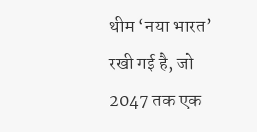थीम ‘नया भारत’ रखी गई है, जो 2047 तक एक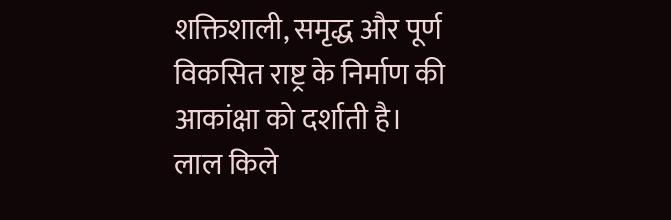शक्तिशाली, समृद्ध और पूर्ण विकसित राष्ट्र के निर्माण की आकांक्षा को दर्शाती है। लाल किले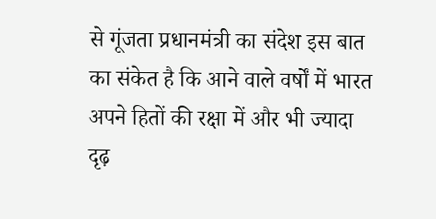से गूंजता प्रधानमंत्री का संदेश इस बात का संकेत है कि आने वाले वर्षों में भारत अपने हितों की रक्षा में और भी ज्यादा दृढ़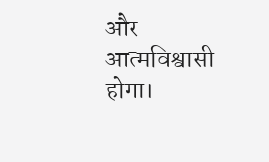और आत्मविश्वासी होगा।